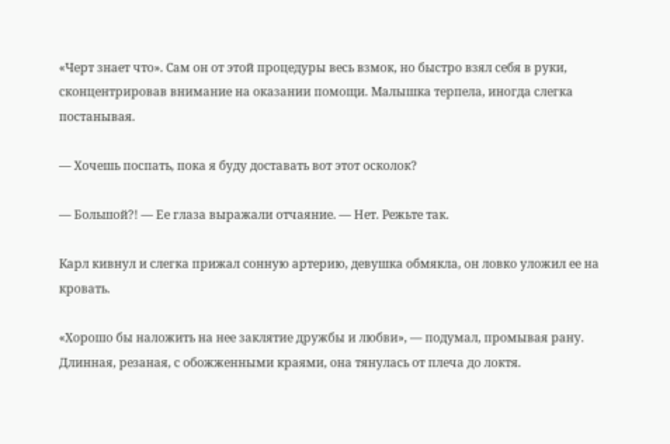«Черт знает что». Сам он от этой процедуры весь взмок, но быстро взял себя в руки, сконцентрировав внимание на оказании помощи. Малышка терпела, иногда слегка постанывая.

— Хочешь поспать, пока я буду доставать вот этот осколок?

— Большой?! — Ее глаза выражали отчаяние. — Нет. Режьте так.

Карл кивнул и слегка прижал сонную артерию, девушка обмякла, он ловко уложил ее на кровать.

«Хорошо бы наложить на нее заклятие дружбы и любви», — подумал, промывая рану. Длинная, резаная, с обожженными краями, она тянулась от плеча до локтя.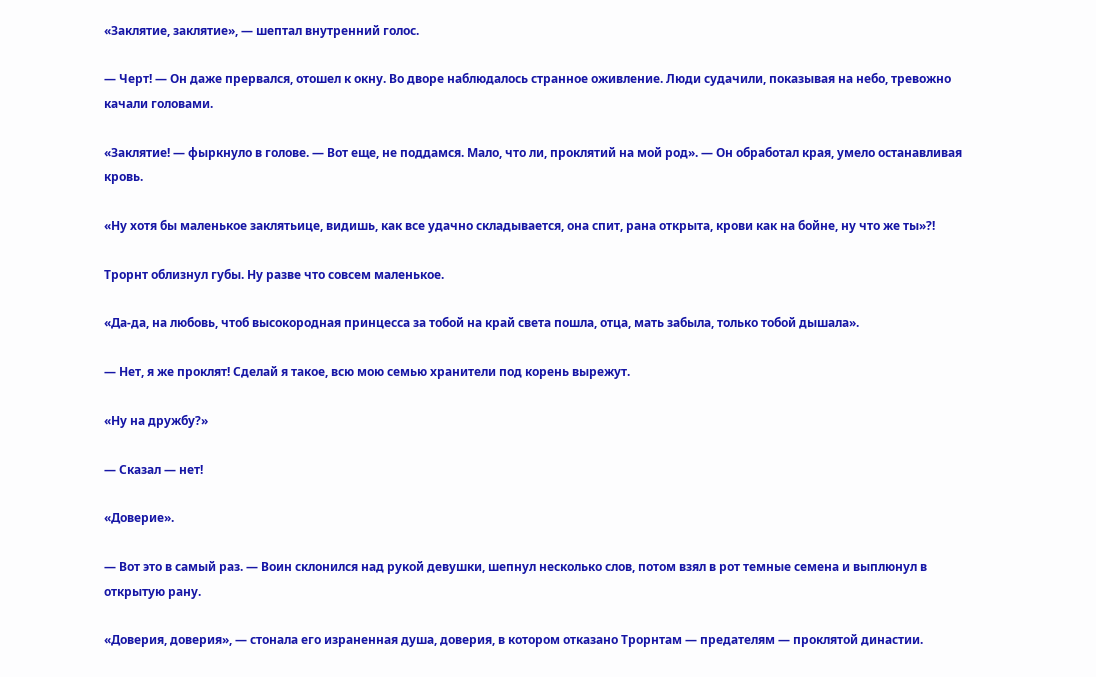«Заклятие, заклятие», — шептал внутренний голос.

— Черт! — Он даже прервался, отошел к окну. Во дворе наблюдалось странное оживление. Люди судачили, показывая на небо, тревожно качали головами.

«Заклятие! — фыркнуло в голове. — Вот еще, не поддамся. Мало, что ли, проклятий на мой род». — Он обработал края, умело останавливая кровь.

«Ну хотя бы маленькое заклятьице, видишь, как все удачно складывается, она спит, рана открыта, крови как на бойне, ну что же ты»?!

Трорнт облизнул губы. Ну разве что совсем маленькое.

«Да-да, на любовь, чтоб высокородная принцесса за тобой на край света пошла, отца, мать забыла, только тобой дышала».

— Нет, я же проклят! Сделай я такое, всю мою семью хранители под корень вырежут.

«Ну на дружбу?»

— Сказал — нет!

«Доверие».

— Вот это в самый раз. — Воин склонился над рукой девушки, шепнул несколько слов, потом взял в рот темные семена и выплюнул в открытую рану.

«Доверия, доверия», — стонала его израненная душа, доверия, в котором отказано Трорнтам — предателям — проклятой династии.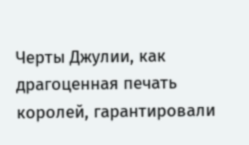Черты Джулии, как драгоценная печать королей, гарантировали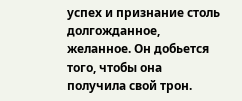успех и признание столь долгожданное, желанное. Он добьется того, чтобы она получила свой трон.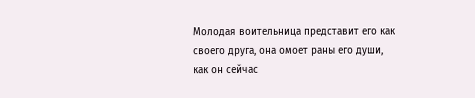Молодая воительница представит его как своего друга, она омоет раны его души, как он сейчас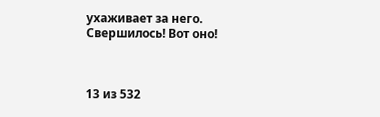ухаживает за него. Свершилось! Вот оно!



13 из 532